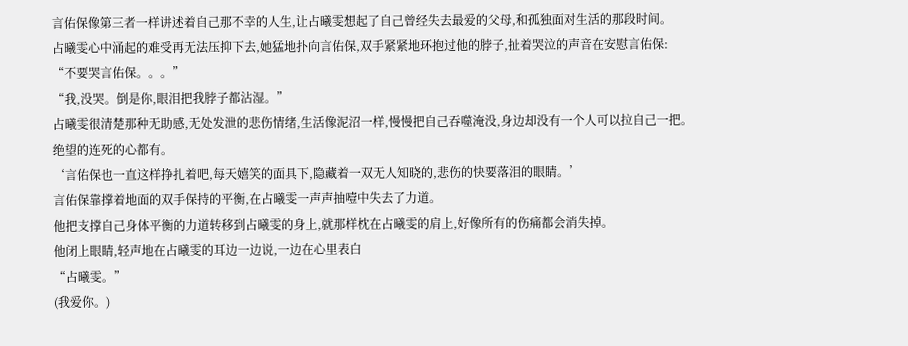言佑保像第三者一样讲述着自己那不幸的人生,让占曦雯想起了自己曾经失去最爱的父母,和孤独面对生活的那段时间。
占曦雯心中涌起的难受再无法压抑下去,她猛地扑向言佑保,双手紧紧地环抱过他的脖子,扯着哭泣的声音在安慰言佑保:
“不要哭言佑保。。。”
“我,没哭。倒是你,眼泪把我脖子都沾湿。”
占曦雯很清楚那种无助感,无处发泄的悲伤情绪,生活像泥沼一样,慢慢把自己吞噬淹没,身边却没有一个人可以拉自己一把。
绝望的连死的心都有。
‘言佑保也一直这样挣扎着吧,每天嬉笑的面具下,隐藏着一双无人知晓的,悲伤的快要落泪的眼睛。’
言佑保靠撑着地面的双手保持的平衡,在占曦雯一声声抽噎中失去了力道。
他把支撑自己身体平衡的力道转移到占曦雯的身上,就那样枕在占曦雯的肩上,好像所有的伤痛都会消失掉。
他闭上眼睛,轻声地在占曦雯的耳边一边说,一边在心里表白
“占曦雯。”
(我爱你。)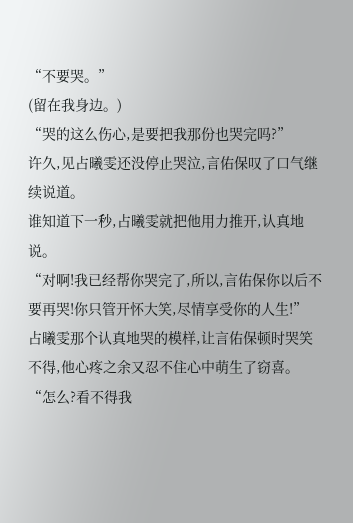“不要哭。”
(留在我身边。)
“哭的这么伤心,是要把我那份也哭完吗?”
许久,见占曦雯还没停止哭泣,言佑保叹了口气继续说道。
谁知道下一秒,占曦雯就把他用力推开,认真地说。
“对啊!我已经帮你哭完了,所以,言佑保你以后不要再哭!你只管开怀大笑,尽情享受你的人生!”
占曦雯那个认真地哭的模样,让言佑保顿时哭笑不得,他心疼之余又忍不住心中萌生了窃喜。
“怎么?看不得我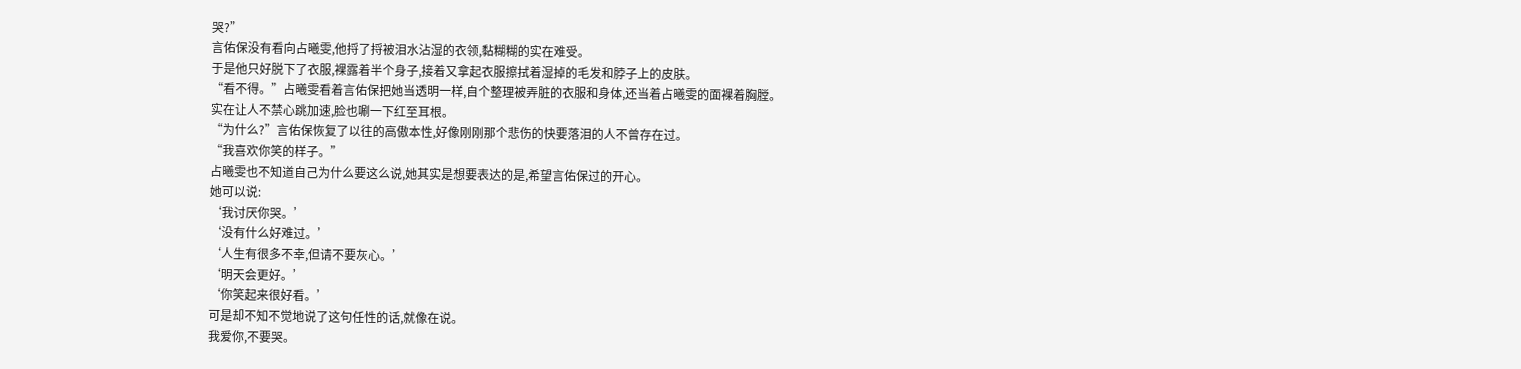哭?”
言佑保没有看向占曦雯,他捋了捋被泪水沾湿的衣领,黏糊糊的实在难受。
于是他只好脱下了衣服,裸露着半个身子,接着又拿起衣服擦拭着湿掉的毛发和脖子上的皮肤。
“看不得。”占曦雯看着言佑保把她当透明一样,自个整理被弄脏的衣服和身体,还当着占曦雯的面裸着胸膛。
实在让人不禁心跳加速,脸也唰一下红至耳根。
“为什么?”言佑保恢复了以往的高傲本性,好像刚刚那个悲伤的快要落泪的人不曾存在过。
“我喜欢你笑的样子。”
占曦雯也不知道自己为什么要这么说,她其实是想要表达的是,希望言佑保过的开心。
她可以说:
‘我讨厌你哭。’
‘没有什么好难过。’
‘人生有很多不幸,但请不要灰心。’
‘明天会更好。’
‘你笑起来很好看。’
可是却不知不觉地说了这句任性的话,就像在说。
我爱你,不要哭。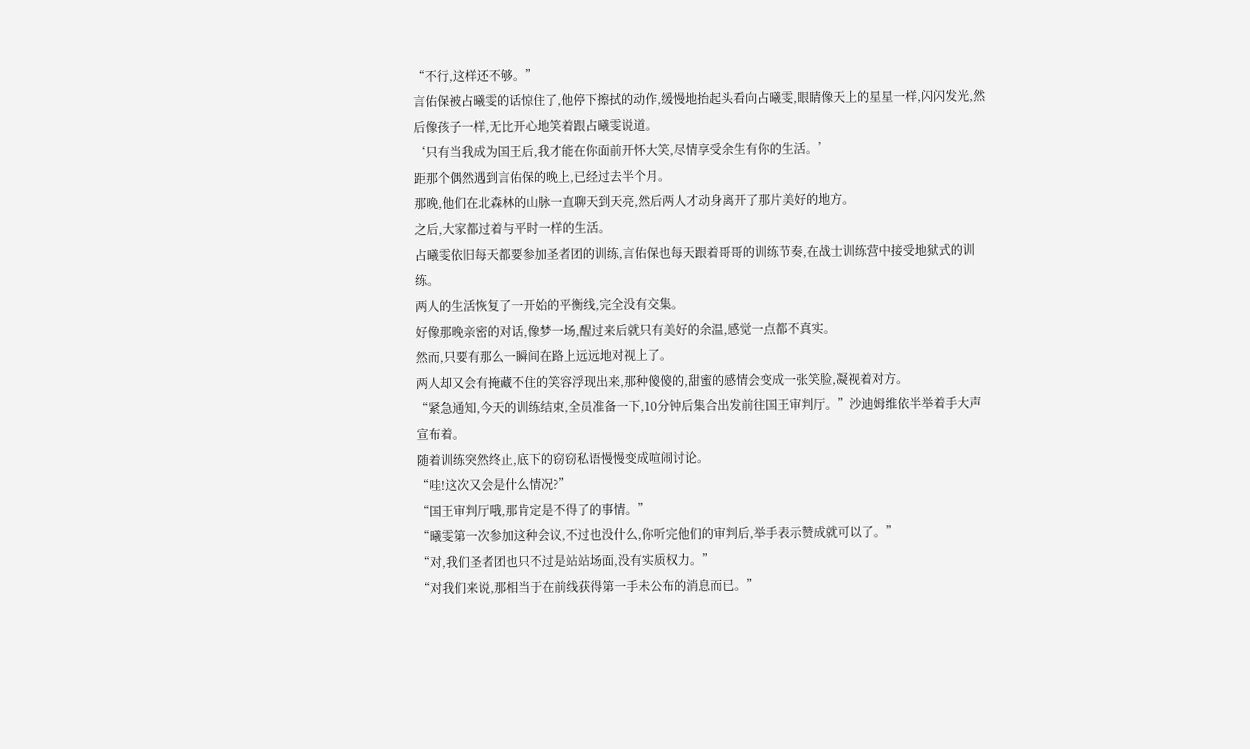“不行,这样还不够。”
言佑保被占曦雯的话惊住了,他停下擦拭的动作,缓慢地抬起头看向占曦雯,眼睛像天上的星星一样,闪闪发光,然后像孩子一样,无比开心地笑着跟占曦雯说道。
‘只有当我成为国王后,我才能在你面前开怀大笑,尽情享受余生有你的生活。’
距那个偶然遇到言佑保的晚上,已经过去半个月。
那晚,他们在北森林的山脉一直聊天到天亮,然后两人才动身离开了那片美好的地方。
之后,大家都过着与平时一样的生活。
占曦雯依旧每天都要参加圣者团的训练,言佑保也每天跟着哥哥的训练节奏,在战士训练营中接受地狱式的训练。
两人的生活恢复了一开始的平衡线,完全没有交集。
好像那晚亲密的对话,像梦一场,醒过来后就只有美好的余温,感觉一点都不真实。
然而,只要有那么一瞬间在路上远远地对视上了。
两人却又会有掩藏不住的笑容浮现出来,那种傻傻的,甜蜜的感情会变成一张笑脸,凝视着对方。
“紧急通知,今天的训练结束,全员准备一下,10分钟后集合出发前往国王审判厅。”沙迪姆维依半举着手大声宣布着。
随着训练突然终止,底下的窃窃私语慢慢变成喧闹讨论。
“哇!这次又会是什么情况?”
“国王审判厅哦,那肯定是不得了的事情。”
“曦雯第一次参加这种会议,不过也没什么,你听完他们的审判后,举手表示赞成就可以了。”
“对,我们圣者团也只不过是站站场面,没有实质权力。”
“对我们来说,那相当于在前线获得第一手未公布的消息而已。”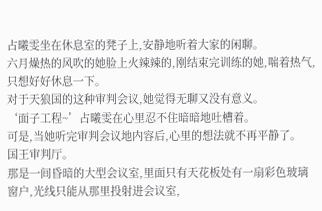占曦雯坐在休息室的凳子上,安静地听着大家的闲聊。
六月燥热的风吹的她脸上火辣辣的,刚结束完训练的她,喘着热气,只想好好休息一下。
对于天狼国的这种审判会议,她觉得无聊又没有意义。
‘面子工程~’占曦雯在心里忍不住暗暗地吐槽着。
可是,当她听完审判会议地内容后,心里的想法就不再平静了。
国王审判厅。
那是一间昏暗的大型会议室,里面只有天花板处有一扇彩色玻璃窗户,光线只能从那里投射进会议室,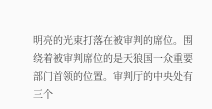明亮的光束打落在被审判的席位。围绕着被审判席位的是天狼国一众重要部门首领的位置。审判厅的中央处有三个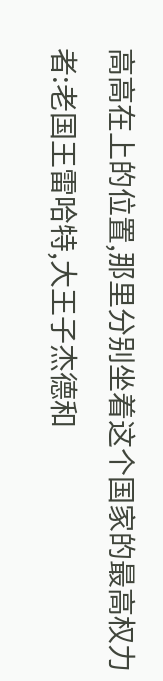高高在上的位置,那里分别坐着这个国家的最高权力者:老国王雷哈特,大王子杰德和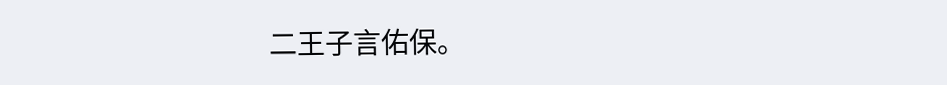二王子言佑保。